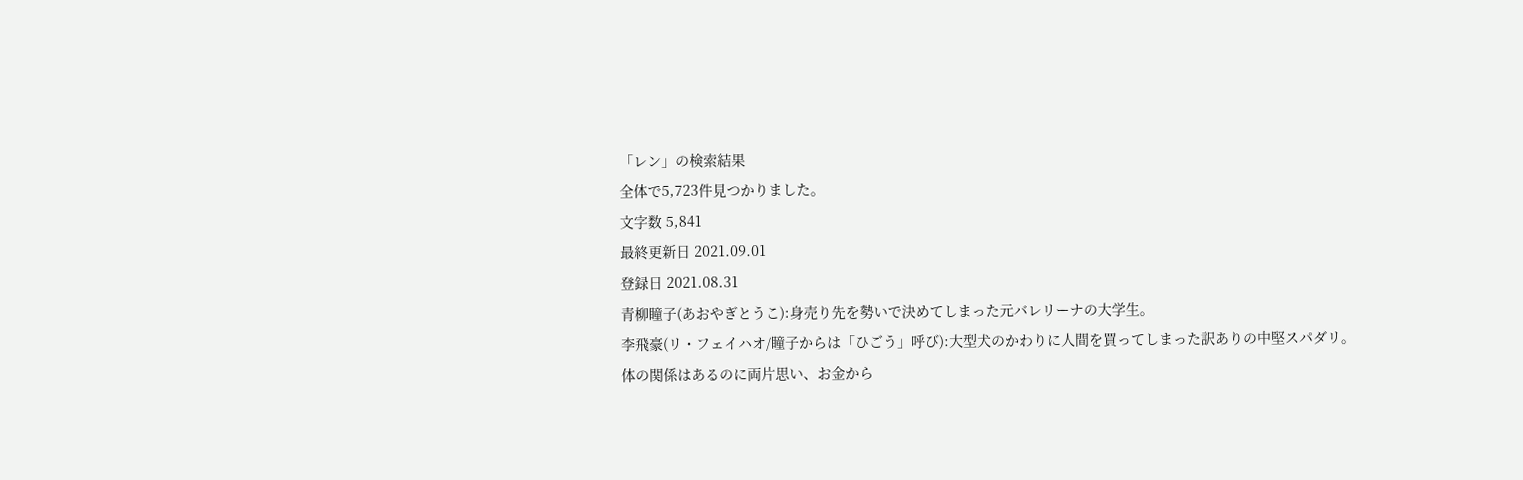「レン」の検索結果
全体で5,723件見つかりました。
文字数 5,841
最終更新日 2021.09.01
登録日 2021.08.31
青柳瞳子(あおやぎとうこ):身売り先を勢いで決めてしまった元バレリーナの大学生。
李飛豪(リ・フェイハオ/瞳子からは「ひごう」呼び):大型犬のかわりに人間を買ってしまった訳ありの中堅スパダリ。
体の関係はあるのに両片思い、お金から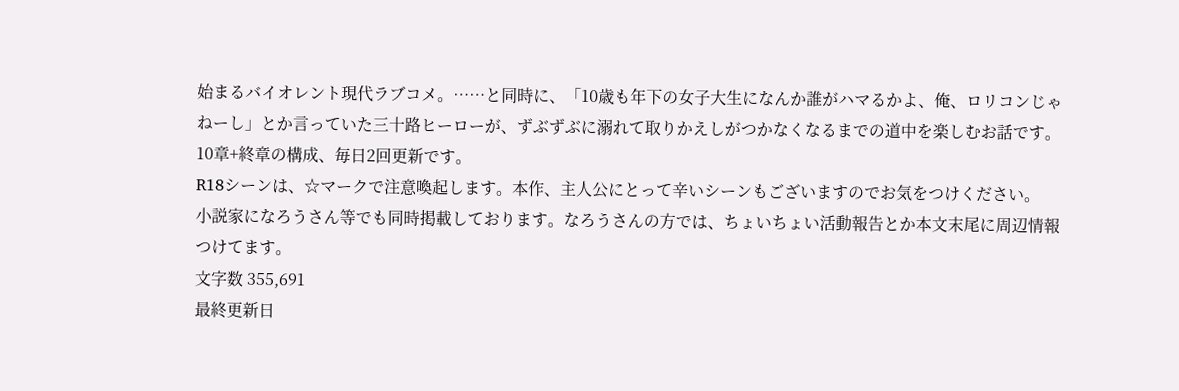始まるバイオレント現代ラブコメ。……と同時に、「10歳も年下の女子大生になんか誰がハマるかよ、俺、ロリコンじゃねーし」とか言っていた三十路ヒーローが、ずぶずぶに溺れて取りかえしがつかなくなるまでの道中を楽しむお話です。
10章+終章の構成、毎日2回更新です。
R18シーンは、☆マークで注意喚起します。本作、主人公にとって辛いシーンもございますのでお気をつけください。
小説家になろうさん等でも同時掲載しております。なろうさんの方では、ちょいちょい活動報告とか本文末尾に周辺情報つけてます。
文字数 355,691
最終更新日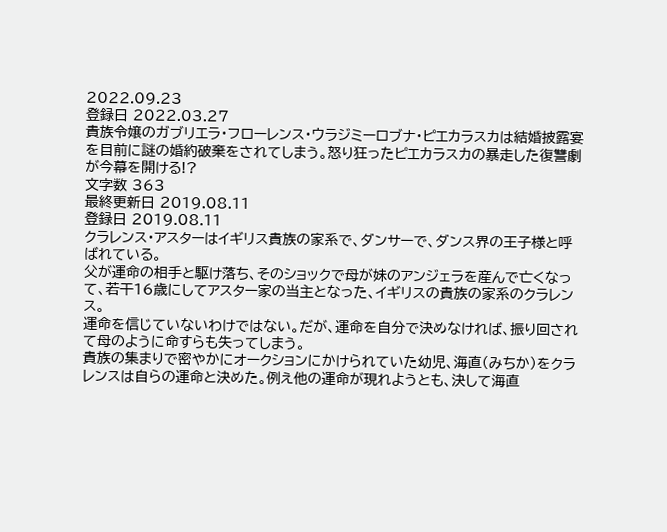2022.09.23
登録日 2022.03.27
貴族令嬢のガブリエラ・フローレンス・ウラジミーロブナ・ピエカラスカは結婚披露宴を目前に謎の婚約破棄をされてしまう。怒り狂ったピエカラスカの暴走した復讐劇が今幕を開ける!?
文字数 363
最終更新日 2019.08.11
登録日 2019.08.11
クラレンス・アスターはイギリス貴族の家系で、ダンサーで、ダンス界の王子様と呼ばれている。
父が運命の相手と駆け落ち、そのショックで母が妹のアンジェラを産んで亡くなって、若干16歳にしてアスター家の当主となった、イギリスの貴族の家系のクラレンス。
運命を信じていないわけではない。だが、運命を自分で決めなければ、振り回されて母のように命すらも失ってしまう。
貴族の集まりで密やかにオークションにかけられていた幼児、海直(みちか)をクラレンスは自らの運命と決めた。例え他の運命が現れようとも、決して海直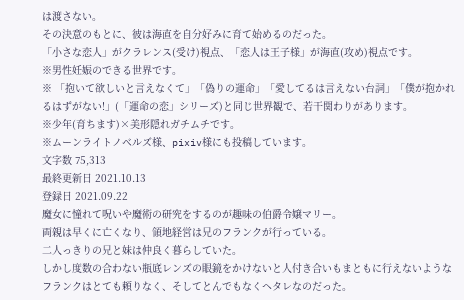は渡さない。
その決意のもとに、彼は海直を自分好みに育て始めるのだった。
「小さな恋人」がクラレンス(受け)視点、「恋人は王子様」が海直(攻め)視点です。
※男性妊娠のできる世界です。
※ 「抱いて欲しいと言えなくて」「偽りの運命」「愛してるは言えない台詞」「僕が抱かれるはずがない!」(「運命の恋」シリーズ)と同じ世界観で、若干関わりがあります。
※少年(育ちます)×美形隠れガチムチです。
※ムーンライトノベルズ様、pixiv様にも投稿しています。
文字数 75,313
最終更新日 2021.10.13
登録日 2021.09.22
魔女に憧れて呪いや魔術の研究をするのが趣味の伯爵令嬢マリー。
両親は早くに亡くなり、領地経営は兄のフランクが行っている。
二人っきりの兄と妹は仲良く暮らしていた。
しかし度数の合わない瓶底レンズの眼鏡をかけないと人付き合いもまともに行えないようなフランクはとても頼りなく、そしてとんでもなくヘタレなのだった。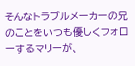そんなトラブルメーカーの兄のことをいつも優しくフォローするマリーが、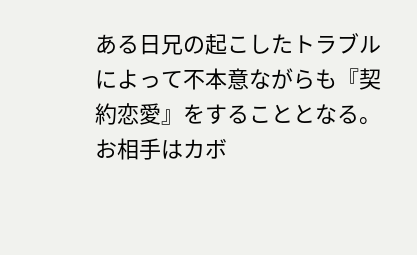ある日兄の起こしたトラブルによって不本意ながらも『契約恋愛』をすることとなる。
お相手はカボ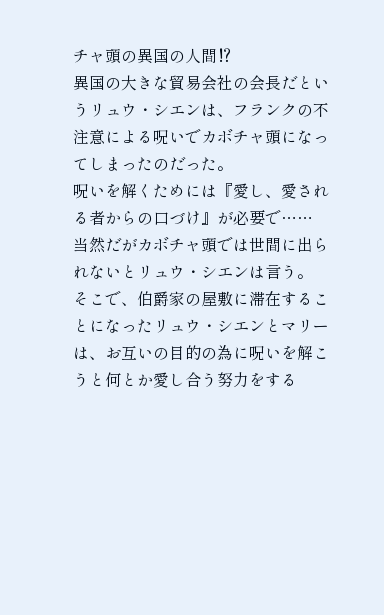チャ頭の異国の人間⁉
異国の大きな貿易会社の会長だというリュウ・シエンは、フランクの不注意による呪いでカボチャ頭になってしまったのだった。
呪いを解くためには『愛し、愛される者からの口づけ』が必要で……
当然だがカボチャ頭では世間に出られないとリュウ・シエンは言う。
そこで、伯爵家の屋敷に滞在することになったリュウ・シエンとマリーは、お互いの目的の為に呪いを解こうと何とか愛し合う努力をする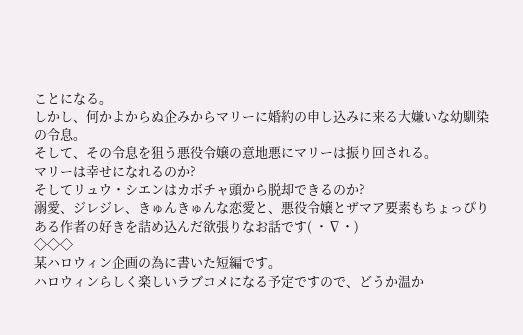ことになる。
しかし、何かよからぬ企みからマリーに婚約の申し込みに来る大嫌いな幼馴染の令息。
そして、その令息を狙う悪役令嬢の意地悪にマリーは振り回される。
マリーは幸せになれるのか?
そしてリュウ・シエンはカボチャ頭から脱却できるのか?
溺愛、ジレジレ、きゅんきゅんな恋愛と、悪役令嬢とザマア要素もちょっぴりある作者の好きを詰め込んだ欲張りなお話です( ・∇・)
◇◇◇
某ハロウィン企画の為に書いた短編です。
ハロウィンらしく楽しいラブコメになる予定ですので、どうか温か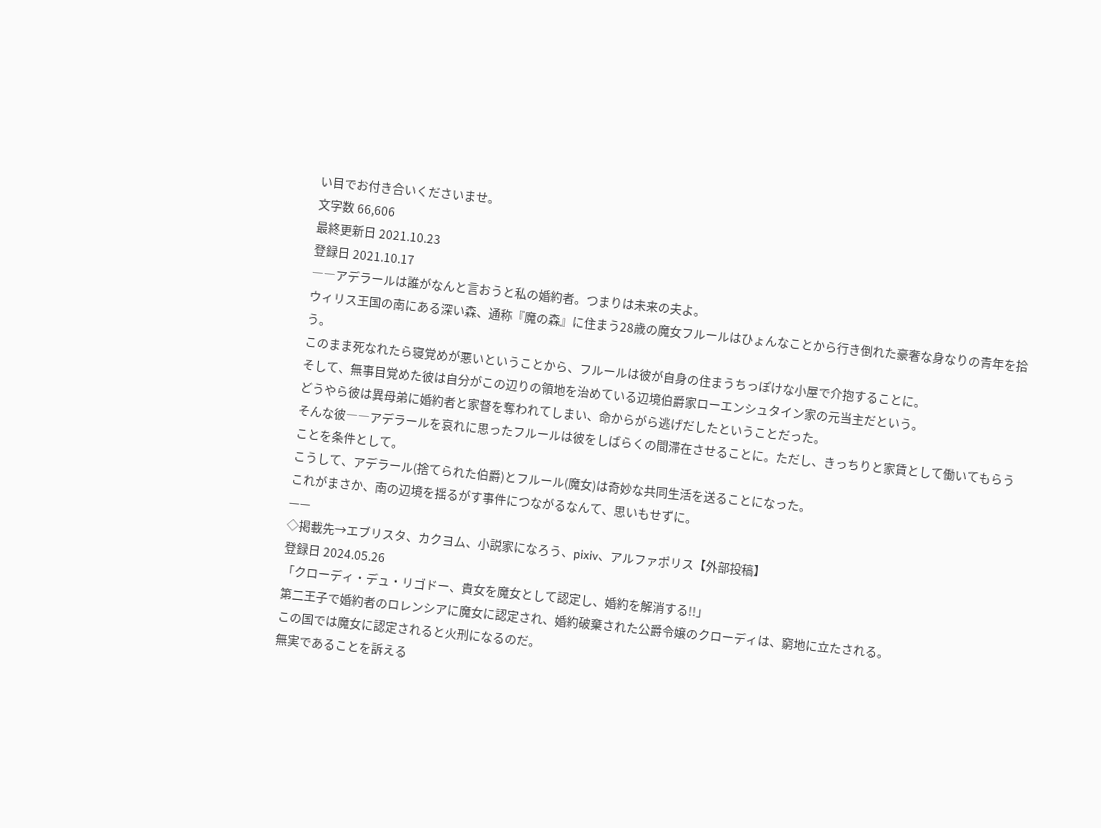い目でお付き合いくださいませ。
文字数 66,606
最終更新日 2021.10.23
登録日 2021.10.17
――アデラールは誰がなんと言おうと私の婚約者。つまりは未来の夫よ。
ウィリス王国の南にある深い森、通称『魔の森』に住まう28歳の魔女フルールはひょんなことから行き倒れた豪奢な身なりの青年を拾う。
このまま死なれたら寝覚めが悪いということから、フルールは彼が自身の住まうちっぽけな小屋で介抱することに。
そして、無事目覚めた彼は自分がこの辺りの領地を治めている辺境伯爵家ローエンシュタイン家の元当主だという。
どうやら彼は異母弟に婚約者と家督を奪われてしまい、命からがら逃げだしたということだった。
そんな彼――アデラールを哀れに思ったフルールは彼をしばらくの間滞在させることに。ただし、きっちりと家賃として働いてもらうことを条件として。
こうして、アデラール(捨てられた伯爵)とフルール(魔女)は奇妙な共同生活を送ることになった。
これがまさか、南の辺境を揺るがす事件につながるなんて、思いもせずに。
——
◇掲載先→エブリスタ、カクヨム、小説家になろう、pixiv、アルファポリス【外部投稿】
登録日 2024.05.26
「クローディ・デュ・リゴドー、貴女を魔女として認定し、婚約を解消する!!」
第二王子で婚約者のロレンシアに魔女に認定され、婚約破棄された公爵令嬢のクローディは、窮地に立たされる。
この国では魔女に認定されると火刑になるのだ。
無実であることを訴える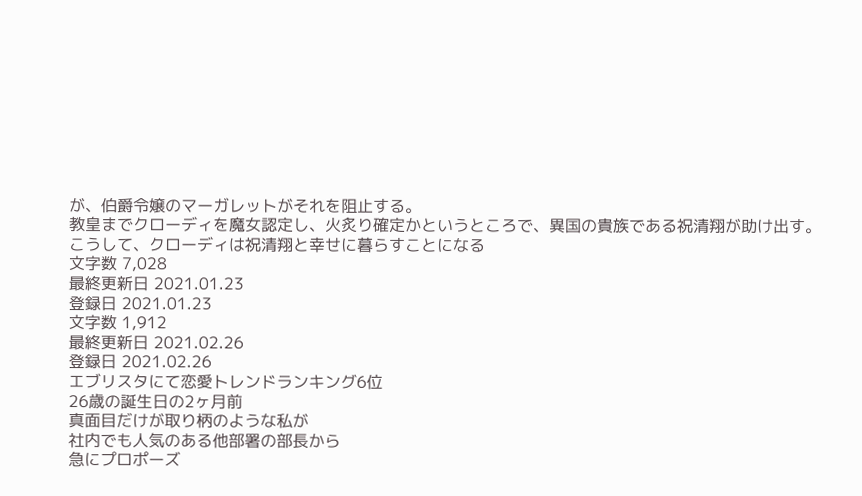が、伯爵令嬢のマーガレットがそれを阻止する。
教皇までクローディを魔女認定し、火炙り確定かというところで、異国の貴族である祝清翔が助け出す。
こうして、クローディは祝清翔と幸せに暮らすことになる
文字数 7,028
最終更新日 2021.01.23
登録日 2021.01.23
文字数 1,912
最終更新日 2021.02.26
登録日 2021.02.26
エブリスタにて恋愛トレンドランキング6位
26歳の誕生日の2ヶ月前
真面目だけが取り柄のような私が
社内でも人気のある他部署の部長から
急にプロポーズ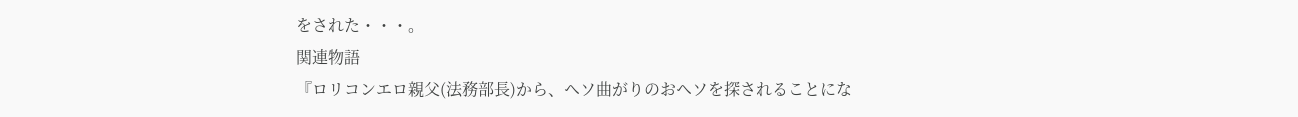をされた・・・。
関連物語
『ロリコンエロ親父(法務部長)から、ヘソ曲がりのおヘソを探されることにな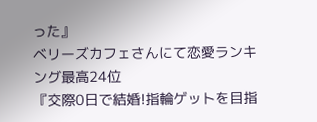った』
ベリーズカフェさんにて恋愛ランキング最高24位
『交際0日で結婚!指輪ゲットを目指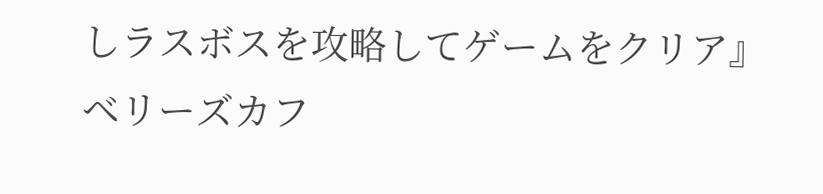しラスボスを攻略してゲームをクリア』
ベリーズカフ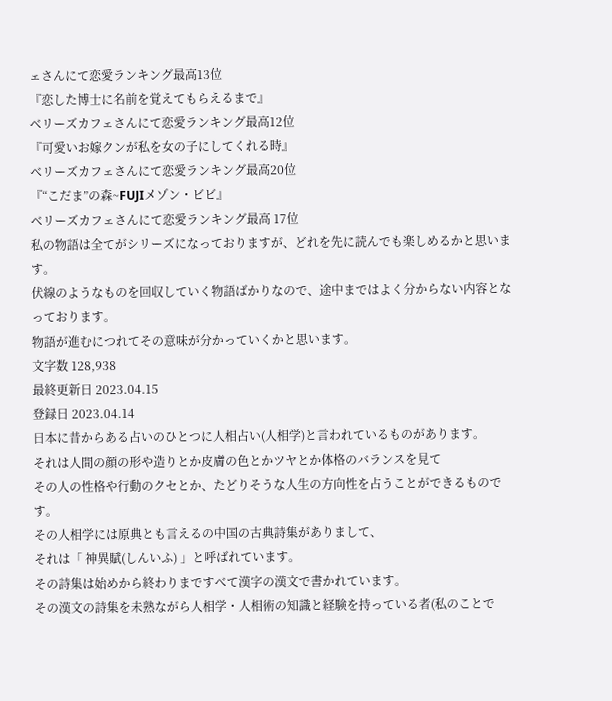ェさんにて恋愛ランキング最高13位
『恋した博士に名前を覚えてもらえるまで』
ベリーズカフェさんにて恋愛ランキング最高12位
『可愛いお嫁クンが私を女の子にしてくれる時』
ベリーズカフェさんにて恋愛ランキング最高20位
『“こだま”の森~FUJIメゾン・ビビ』
ベリーズカフェさんにて恋愛ランキング最高 17位
私の物語は全てがシリーズになっておりますが、どれを先に読んでも楽しめるかと思います。
伏線のようなものを回収していく物語ばかりなので、途中まではよく分からない内容となっております。
物語が進むにつれてその意味が分かっていくかと思います。
文字数 128,938
最終更新日 2023.04.15
登録日 2023.04.14
日本に昔からある占いのひとつに人相占い(人相学)と言われているものがあります。
それは人間の顔の形や造りとか皮膚の色とかツヤとか体格のバランスを見て
その人の性格や行動のクセとか、たどりそうな人生の方向性を占うことができるものです。
その人相学には原典とも言えるの中国の古典詩集がありまして、
それは「 神異賦(しんいふ) 」と呼ばれています。
その詩集は始めから終わりまですべて漢字の漢文で書かれています。
その漢文の詩集を未熟ながら人相学・人相術の知識と経験を持っている者(私のことで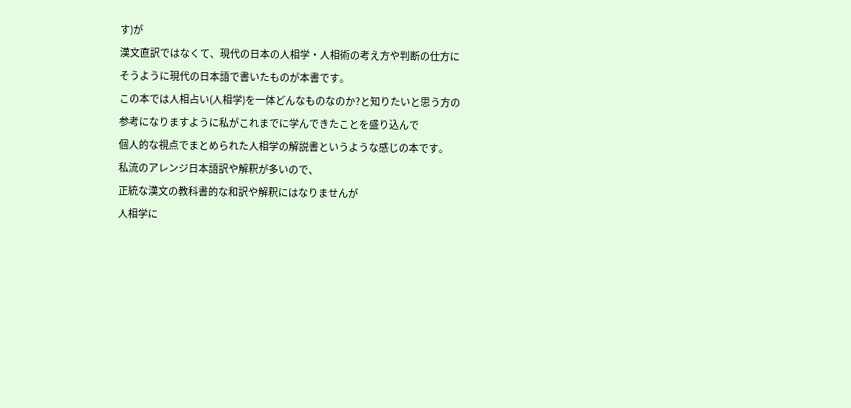す)が
漢文直訳ではなくて、現代の日本の人相学・人相術の考え方や判断の仕方に
そうように現代の日本語で書いたものが本書です。
この本では人相占い(人相学)を一体どんなものなのか?と知りたいと思う方の
参考になりますように私がこれまでに学んできたことを盛り込んで
個人的な視点でまとめられた人相学の解説書というような感じの本です。
私流のアレンジ日本語訳や解釈が多いので、
正統な漢文の教科書的な和訳や解釈にはなりませんが
人相学に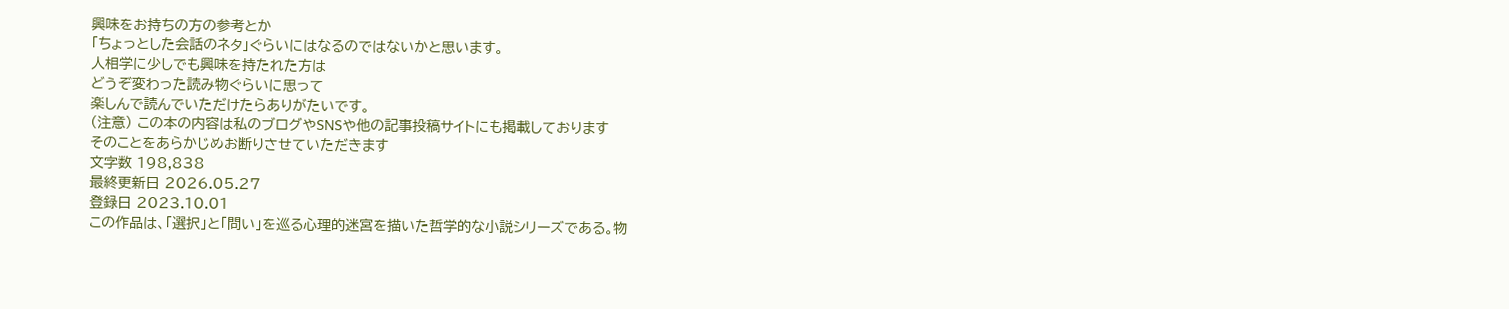興味をお持ちの方の参考とか
「ちょっとした会話のネタ」ぐらいにはなるのではないかと思います。
人相学に少しでも興味を持たれた方は
どうぞ変わった読み物ぐらいに思って
楽しんで読んでいただけたらありがたいです。
(注意) この本の内容は私のブログやSNSや他の記事投稿サイトにも掲載しております
そのことをあらかじめお断りさせていただきます
文字数 198,838
最終更新日 2026.05.27
登録日 2023.10.01
この作品は、「選択」と「問い」を巡る心理的迷宮を描いた哲学的な小説シリーズである。物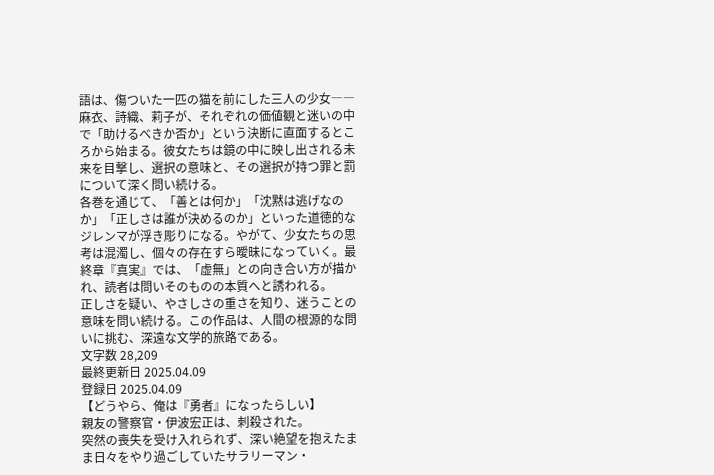語は、傷ついた一匹の猫を前にした三人の少女――麻衣、詩織、莉子が、それぞれの価値観と迷いの中で「助けるべきか否か」という決断に直面するところから始まる。彼女たちは鏡の中に映し出される未来を目撃し、選択の意味と、その選択が持つ罪と罰について深く問い続ける。
各巻を通じて、「善とは何か」「沈黙は逃げなのか」「正しさは誰が決めるのか」といった道徳的なジレンマが浮き彫りになる。やがて、少女たちの思考は混濁し、個々の存在すら曖昧になっていく。最終章『真実』では、「虚無」との向き合い方が描かれ、読者は問いそのものの本質へと誘われる。
正しさを疑い、やさしさの重さを知り、迷うことの意味を問い続ける。この作品は、人間の根源的な問いに挑む、深遠な文学的旅路である。
文字数 28,209
最終更新日 2025.04.09
登録日 2025.04.09
【どうやら、俺は『勇者』になったらしい】
親友の警察官・伊波宏正は、刺殺された。
突然の喪失を受け入れられず、深い絶望を抱えたまま日々をやり過ごしていたサラリーマン・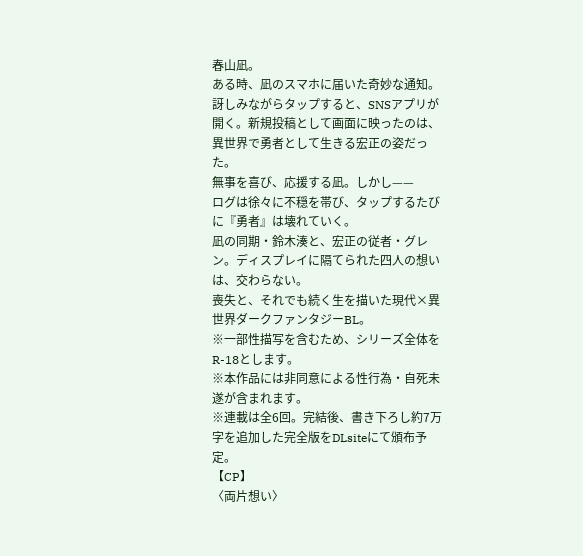春山凪。
ある時、凪のスマホに届いた奇妙な通知。
訝しみながらタップすると、SNSアプリが開く。新規投稿として画面に映ったのは、異世界で勇者として生きる宏正の姿だった。
無事を喜び、応援する凪。しかし——
ログは徐々に不穏を帯び、タップするたびに『勇者』は壊れていく。
凪の同期・鈴木湊と、宏正の従者・グレン。ディスプレイに隔てられた四人の想いは、交わらない。
喪失と、それでも続く生を描いた現代×異世界ダークファンタジーBL。
※一部性描写を含むため、シリーズ全体をR-18とします。
※本作品には非同意による性行為・自死未遂が含まれます。
※連載は全6回。完結後、書き下ろし約7万字を追加した完全版をDLsiteにて頒布予定。
【CP】
〈両片想い〉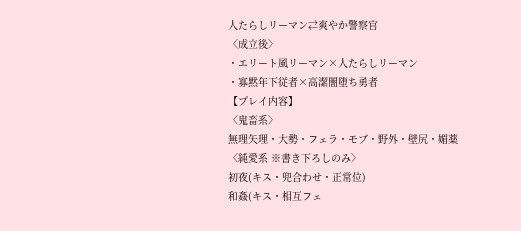人たらしリーマン⇄爽やか警察官
〈成立後〉
・エリート風リーマン×人たらしリーマン
・寡黙年下従者×高潔闇堕ち勇者
【プレイ内容】
〈鬼畜系〉
無理矢理・大勢・フェラ・モブ・野外・壁尻・媚薬
〈純愛系 ※書き下ろしのみ〉
初夜(キス・兜合わせ・正常位)
和姦(キス・相互フェ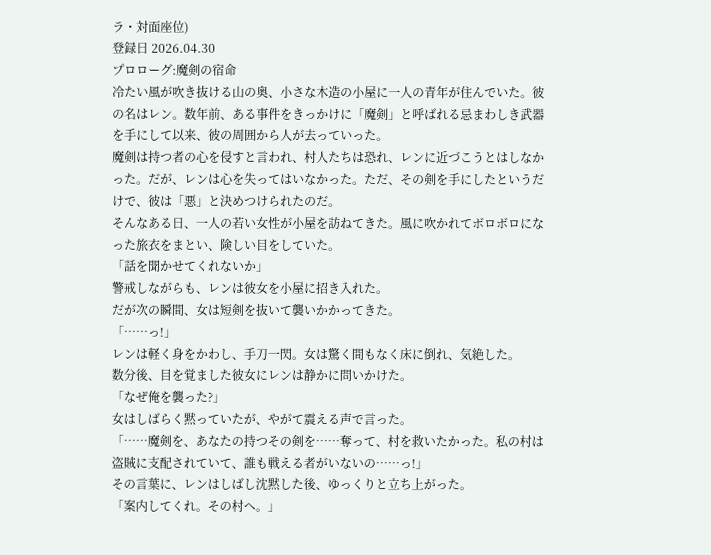ラ・対面座位)
登録日 2026.04.30
プロローグ:魔剣の宿命
冷たい風が吹き抜ける山の奥、小さな木造の小屋に一人の青年が住んでいた。彼の名はレン。数年前、ある事件をきっかけに「魔剣」と呼ばれる忌まわしき武器を手にして以来、彼の周囲から人が去っていった。
魔剣は持つ者の心を侵すと言われ、村人たちは恐れ、レンに近づこうとはしなかった。だが、レンは心を失ってはいなかった。ただ、その剣を手にしたというだけで、彼は「悪」と決めつけられたのだ。
そんなある日、一人の若い女性が小屋を訪ねてきた。風に吹かれてボロボロになった旅衣をまとい、険しい目をしていた。
「話を聞かせてくれないか」
警戒しながらも、レンは彼女を小屋に招き入れた。
だが次の瞬間、女は短剣を抜いて襲いかかってきた。
「……っ!」
レンは軽く身をかわし、手刀一閃。女は驚く間もなく床に倒れ、気絶した。
数分後、目を覚ました彼女にレンは静かに問いかけた。
「なぜ俺を襲った?」
女はしばらく黙っていたが、やがて震える声で言った。
「……魔剣を、あなたの持つその剣を……奪って、村を救いたかった。私の村は盗賊に支配されていて、誰も戦える者がいないの……っ!」
その言葉に、レンはしばし沈黙した後、ゆっくりと立ち上がった。
「案内してくれ。その村へ。」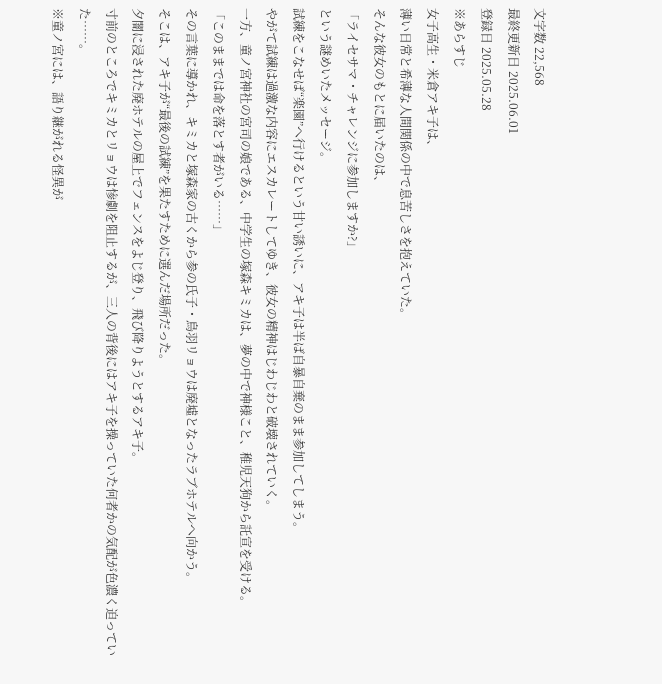文字数 22,568
最終更新日 2025.06.01
登録日 2025.05.28
※あらすじ
女子高生・米倉アキ子は、
薄い日常と希薄な人間関係の中で息苦しさを抱えていた。
そんな彼女のもとに届いたのは、
「ライセサマ・チャレンジに参加しますか?」
という謎めいたメッセージ。
試練をこなせば“楽園”へ行けるという甘い誘いに、アキ子は半ば自暴自棄のまま参加してしまう。
やがて試練は過激な内容にエスカレートしてゆき、彼女の精神はじわじわと破壊されていく。
一方、童ノ宮神社の宮司の娘である、中学生の塚森キミカは、夢の中で神様こと、稚児天狗から託宣を受ける。
「このままでは命を落とす者がいる……」
その言葉に導かれ、キミカと塚森家の古くから参の氏子・鳥羽リョウは廃墟となったラブホテルへ向かう。
そこは、アキ子が“最後の試練”を果たすために選んだ場所だった。
夕闇に浸された廃ホテルの屋上でフェンスをよじ登り、飛び降りようとするアキ子。
寸前のところでキミカとリョウは惨劇を阻止するが、三人の背後にはアキ子を操っていた何者かの気配が色濃く迫っていた……。
※童ノ宮には、語り継がれる怪異が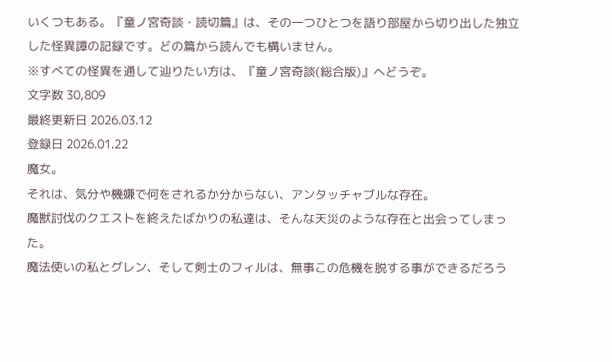いくつもある。『童ノ宮奇談・読切篇』は、その一つひとつを語り部屋から切り出した独立した怪異譚の記録です。どの篇から読んでも構いません。
※すべての怪異を通して辿りたい方は、『童ノ宮奇談(総合版)』へどうぞ。
文字数 30,809
最終更新日 2026.03.12
登録日 2026.01.22
魔女。
それは、気分や機嫌で何をされるか分からない、アンタッチャブルな存在。
魔獣討伐のクエストを終えたばかりの私達は、そんな天災のような存在と出会ってしまった。
魔法使いの私とグレン、そして剣士のフィルは、無事この危機を脱する事ができるだろう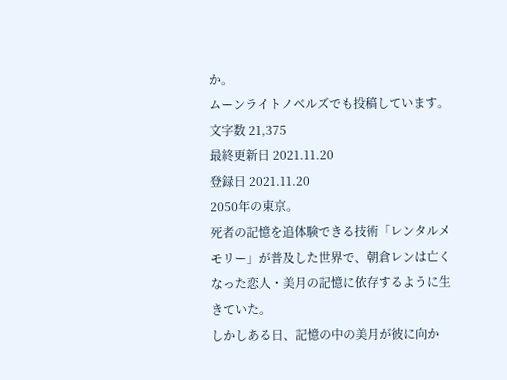か。
ムーンライトノベルズでも投稿しています。
文字数 21,375
最終更新日 2021.11.20
登録日 2021.11.20
2050年の東京。
死者の記憶を追体験できる技術「レンタルメモリー」が普及した世界で、朝倉レンは亡くなった恋人・美月の記憶に依存するように生きていた。
しかしある日、記憶の中の美月が彼に向か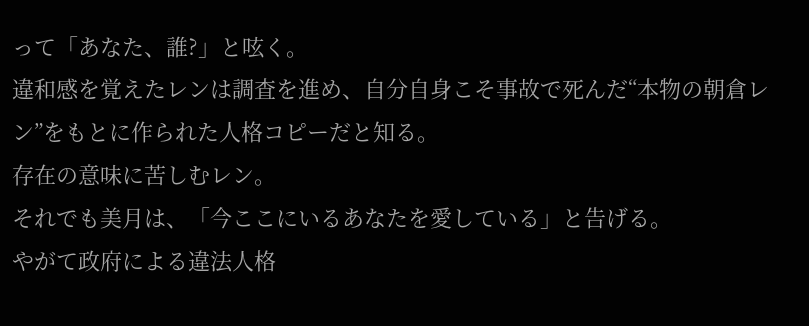って「あなた、誰?」と呟く。
違和感を覚えたレンは調査を進め、自分自身こそ事故で死んだ“本物の朝倉レン”をもとに作られた人格コピーだと知る。
存在の意味に苦しむレン。
それでも美月は、「今ここにいるあなたを愛している」と告げる。
やがて政府による違法人格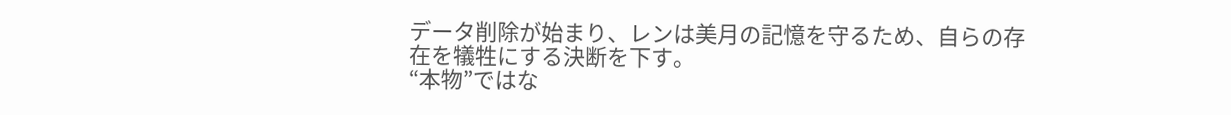データ削除が始まり、レンは美月の記憶を守るため、自らの存在を犠牲にする決断を下す。
“本物”ではな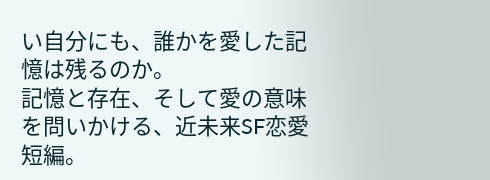い自分にも、誰かを愛した記憶は残るのか。
記憶と存在、そして愛の意味を問いかける、近未来SF恋愛短編。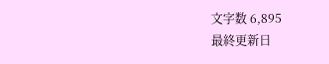文字数 6,895
最終更新日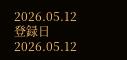2026.05.12
登録日 2026.05.12